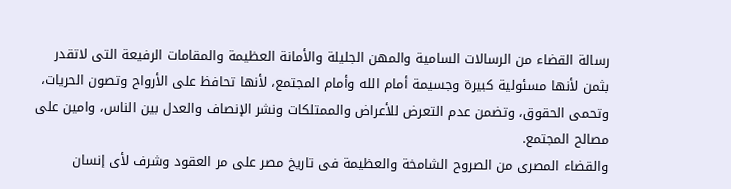رسالة القضاء من الرسالات السامية والمهن الجليلة والأمانة العظيمة والمقامات الرفيعة التى لاتقدر بثمن لأنها مسئولية كبيرة وجسيمة أمام الله وأمام المجتمع، لأنها تحافظ على الأرواح وتصون الحريات، وتحمى الحقوق، وتضمن عدم التعرض للأعراض والممتلكات ونشر الإنصاف والعدل بين الناس، وامين على مصالح المجتمع.
والقضاء المصرى من الصروح الشامخة والعظيمة فى تاريخ مصر على مر العقود وشرف لأى إنسان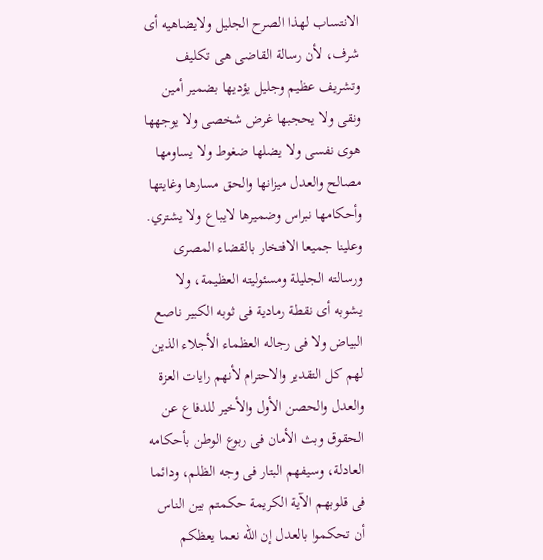الانتساب لهذا الصرح الجليل ولايضاهيه أى شرف، لأن رسالة القاضى هى تكليف وتشريف عظيم وجليل يؤديها بضمير أمين ونقى ولا يحجبها غرض شخصى ولا يوجهها هوى نفسى ولا يضلها ضغوط ولا يساومها مصالح والعدل ميزانها والحق مسارها وغايتها وأحكامها نبراس وضميرها لايباع ولا يشتري.
وعلينا جميعا الافتخار بالقضاء المصرى ورسالته الجليلة ومسئوليته العظيمة، ولا يشوبه أى نقطة رمادية فى ثوبه الكبير ناصع البياض ولا فى رجاله العظماء الأجلاء الذين لهم كل التقدير والاحترام لأنهم رايات العزة والعدل والحصن الأول والأخير للدفاع عن الحقوق وبث الأمان فى ربوع الوطن بأحكامه العادلة، وسيفهم البتار فى وجه الظلم، ودائما فى قلوبهم الآية الكريمة حكمتم بين الناس أن تحكموا بالعدل إن الله نعما يعظكم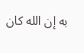به إن الله كان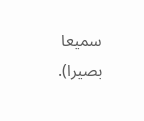سميعا بصيرا).